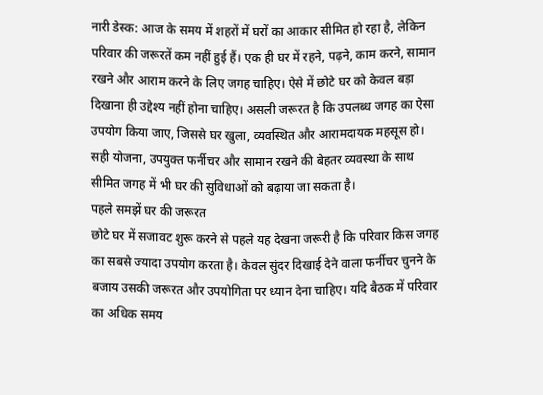नारी डेस्क: आज के समय में शहरों में घरों का आकार सीमित हो रहा है, लेकिन परिवार की जरूरतें कम नहीं हुई हैं। एक ही घर में रहने, पढ़ने, काम करने, सामान रखने और आराम करने के लिए जगह चाहिए। ऐसे में छोटे घर को केवल बड़ा दिखाना ही उद्देश्य नहीं होना चाहिए। असली जरूरत है कि उपलब्ध जगह का ऐसा उपयोग किया जाए, जिससे घर खुला, व्यवस्थित और आरामदायक महसूस हो। सही योजना, उपयुक्त फर्नीचर और सामान रखने की बेहतर व्यवस्था के साथ सीमित जगह में भी घर की सुविधाओं को बढ़ाया जा सकता है।
पहले समझें घर की जरूरत
छोटे घर में सजावट शुरू करने से पहले यह देखना जरूरी है कि परिवार किस जगह का सबसे ज्यादा उपयोग करता है। केवल सुंदर दिखाई देने वाला फर्नीचर चुनने के बजाय उसकी जरूरत और उपयोगिता पर ध्यान देना चाहिए। यदि बैठक में परिवार का अधिक समय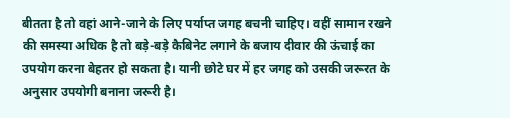बीतता है तो वहां आने-जाने के लिए पर्याप्त जगह बचनी चाहिए। वहीं सामान रखने की समस्या अधिक है तो बड़े-बड़े कैबिनेट लगाने के बजाय दीवार की ऊंचाई का उपयोग करना बेहतर हो सकता है। यानी छोटे घर में हर जगह को उसकी जरूरत के अनुसार उपयोगी बनाना जरूरी है।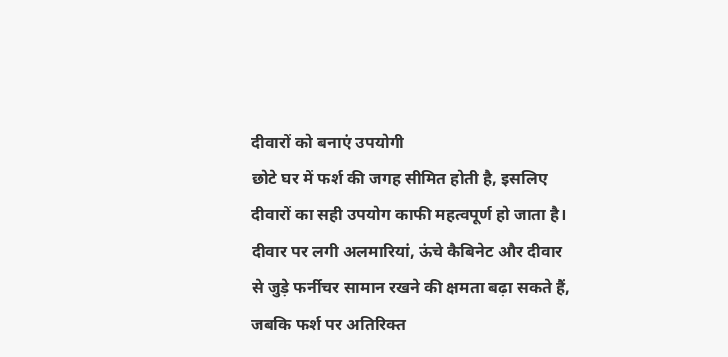दीवारों को बनाएं उपयोगी
छोटे घर में फर्श की जगह सीमित होती है, इसलिए दीवारों का सही उपयोग काफी महत्वपूर्ण हो जाता है। दीवार पर लगी अलमारियां, ऊंचे कैबिनेट और दीवार से जुड़े फर्नीचर सामान रखने की क्षमता बढ़ा सकते हैं, जबकि फर्श पर अतिरिक्त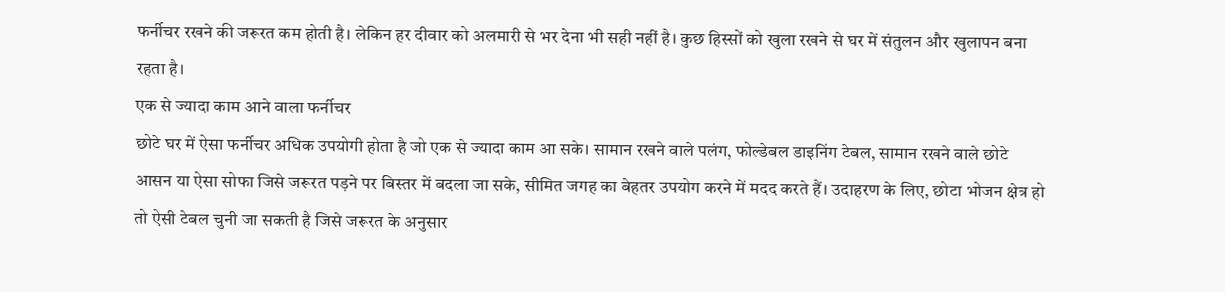फर्नीचर रखने की जरूरत कम होती है। लेकिन हर दीवार को अलमारी से भर देना भी सही नहीं है। कुछ हिस्सों को खुला रखने से घर में संतुलन और खुलापन बना रहता है।
एक से ज्यादा काम आने वाला फर्नीचर
छोटे घर में ऐसा फर्नीचर अधिक उपयोगी होता है जो एक से ज्यादा काम आ सके। सामान रखने वाले पलंग, फोल्डेबल डाइनिंग टेबल, सामान रखने वाले छोटे आसन या ऐसा सोफा जिसे जरूरत पड़ने पर बिस्तर में बदला जा सके, सीमित जगह का बेहतर उपयोग करने में मदद करते हैं। उदाहरण के लिए, छोटा भोजन क्षेत्र हो तो ऐसी टेबल चुनी जा सकती है जिसे जरूरत के अनुसार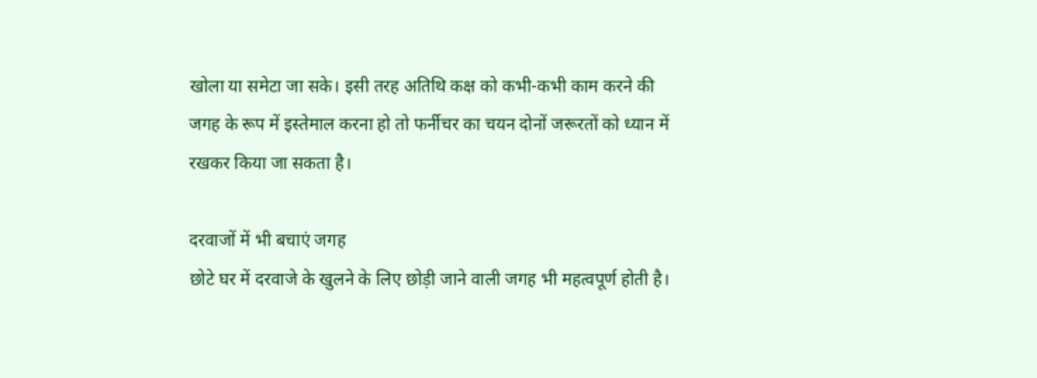खोला या समेटा जा सके। इसी तरह अतिथि कक्ष को कभी-कभी काम करने की जगह के रूप में इस्तेमाल करना हो तो फर्नीचर का चयन दोनों जरूरतों को ध्यान में रखकर किया जा सकता है।

दरवाजों में भी बचाएं जगह
छोटे घर में दरवाजे के खुलने के लिए छोड़ी जाने वाली जगह भी महत्वपूर्ण होती है।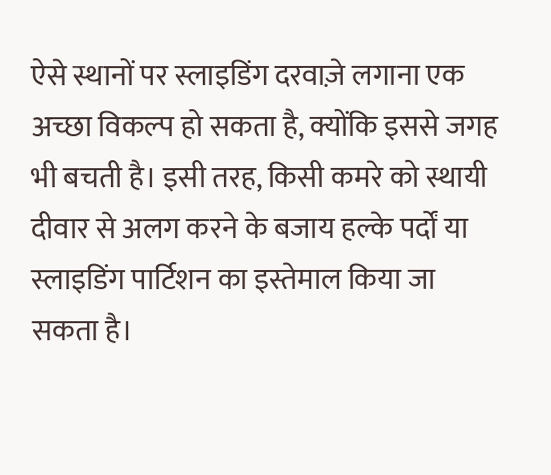ऐसे स्थानों पर स्लाइडिंग दरवाज़े लगाना एक अच्छा विकल्प हो सकता है, क्योंकि इससे जगह भी बचती है। इसी तरह, किसी कमरे को स्थायी दीवार से अलग करने के बजाय हल्के पर्दों या स्लाइडिंग पार्टिशन का इस्तेमाल किया जा सकता है।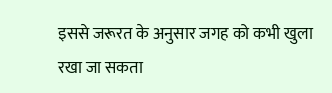इससे जरूरत के अनुसार जगह को कभी खुला रखा जा सकता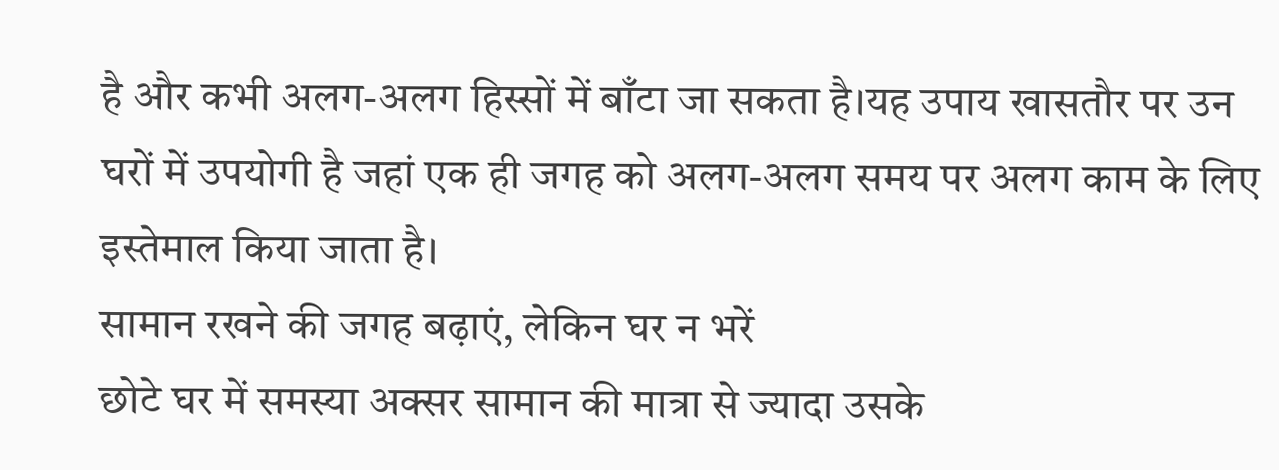है और कभी अलग-अलग हिस्सों में बाँटा जा सकता है।यह उपाय खासतौर पर उन घरों में उपयोगी है जहां एक ही जगह को अलग-अलग समय पर अलग काम के लिए इस्तेमाल किया जाता है।
सामान रखने की जगह बढ़ाएं, लेकिन घर न भरें
छोटे घर में समस्या अक्सर सामान की मात्रा से ज्यादा उसके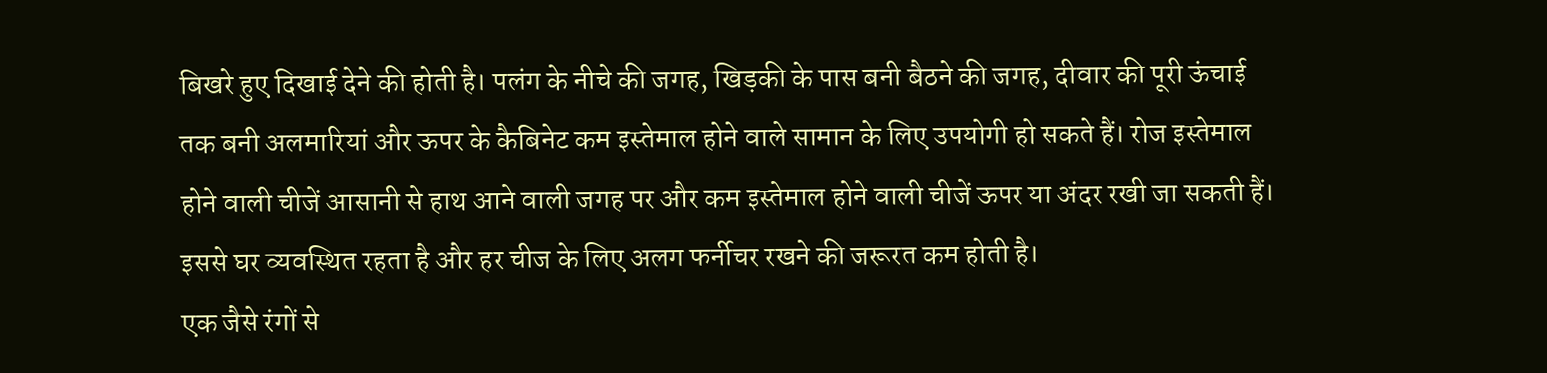बिखरे हुए दिखाई देने की होती है। पलंग के नीचे की जगह, खिड़की के पास बनी बैठने की जगह, दीवार की पूरी ऊंचाई तक बनी अलमारियां और ऊपर के कैबिनेट कम इस्तेमाल होने वाले सामान के लिए उपयोगी हो सकते हैं। रोज इस्तेमाल होने वाली चीजें आसानी से हाथ आने वाली जगह पर और कम इस्तेमाल होने वाली चीजें ऊपर या अंदर रखी जा सकती हैं। इससे घर व्यवस्थित रहता है और हर चीज के लिए अलग फर्नीचर रखने की जरूरत कम होती है।
एक जैसे रंगों से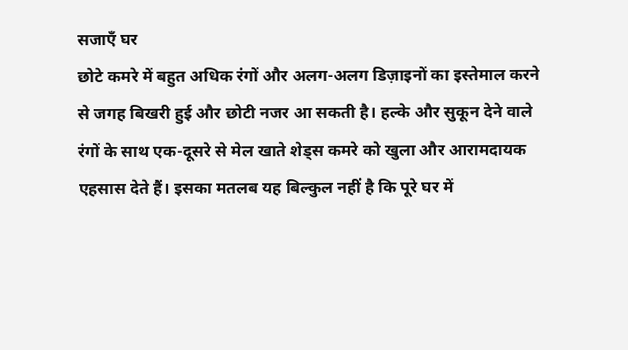सजाएँ घर
छोटे कमरे में बहुत अधिक रंगों और अलग-अलग डिज़ाइनों का इस्तेमाल करने से जगह बिखरी हुई और छोटी नजर आ सकती है। हल्के और सुकून देने वाले रंगों के साथ एक-दूसरे से मेल खाते शेड्स कमरे को खुला और आरामदायक एहसास देते हैं। इसका मतलब यह बिल्कुल नहीं है कि पूरे घर में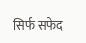सिर्फ सफेद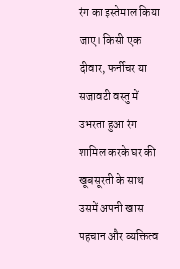रंग का इस्तेमाल किया जाए। किसी एक दीवार, फर्नीचर या सजावटी वस्तु में उभरता हुआ रंग शामिल करके घर की खूबसूरती के साथ उसमें अपनी खास पहचान और व्यक्तित्व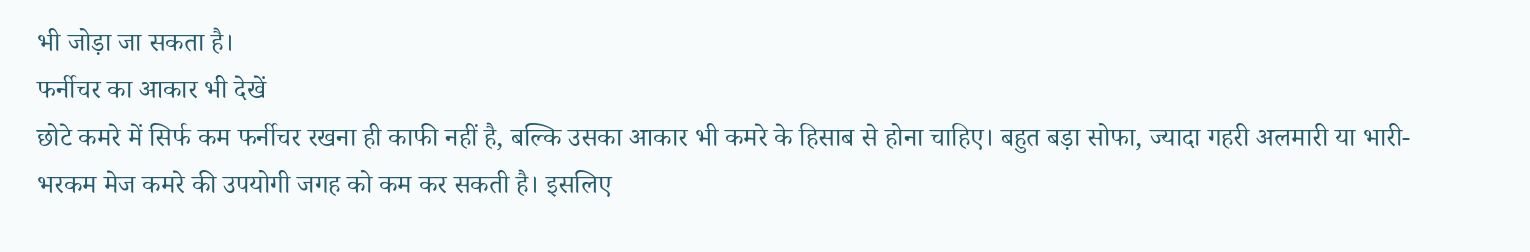भी जोड़ा जा सकता है।
फर्नीचर का आकार भी देखें
छोटे कमरे में सिर्फ कम फर्नीचर रखना ही काफी नहीं है, बल्कि उसका आकार भी कमरे के हिसाब से होना चाहिए। बहुत बड़ा सोफा, ज्यादा गहरी अलमारी या भारी-भरकम मेज कमरे की उपयोगी जगह को कम कर सकती है। इसलिए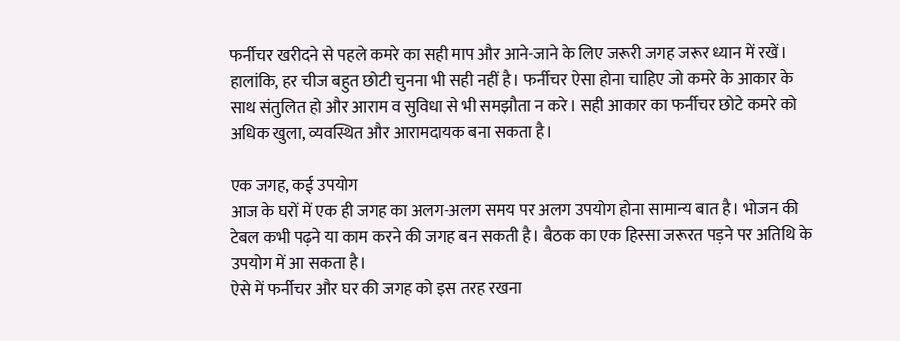फर्नीचर खरीदने से पहले कमरे का सही माप और आने-जाने के लिए जरूरी जगह जरूर ध्यान में रखें। हालांकि, हर चीज बहुत छोटी चुनना भी सही नहीं है। फर्नीचर ऐसा होना चाहिए जो कमरे के आकार के साथ संतुलित हो और आराम व सुविधा से भी समझौता न करे। सही आकार का फर्नीचर छोटे कमरे को अधिक खुला, व्यवस्थित और आरामदायक बना सकता है।

एक जगह, कई उपयोग
आज के घरों में एक ही जगह का अलग-अलग समय पर अलग उपयोग होना सामान्य बात है। भोजन की टेबल कभी पढ़ने या काम करने की जगह बन सकती है। बैठक का एक हिस्सा जरूरत पड़ने पर अतिथि के उपयोग में आ सकता है।
ऐसे में फर्नीचर और घर की जगह को इस तरह रखना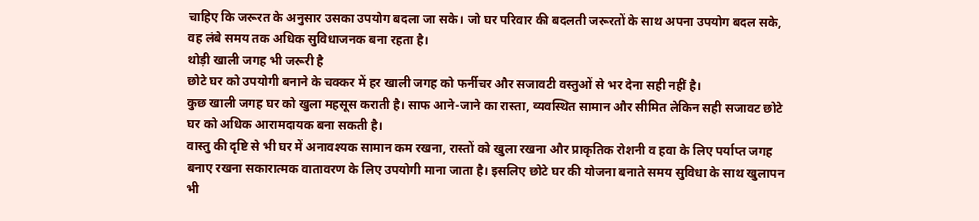चाहिए कि जरूरत के अनुसार उसका उपयोग बदला जा सके। जो घर परिवार की बदलती जरूरतों के साथ अपना उपयोग बदल सके, वह लंबे समय तक अधिक सुविधाजनक बना रहता है।
थोड़ी खाली जगह भी जरूरी है
छोटे घर को उपयोगी बनाने के चक्कर में हर खाली जगह को फर्नीचर और सजावटी वस्तुओं से भर देना सही नहीं है।
कुछ खाली जगह घर को खुला महसूस कराती है। साफ आने-जाने का रास्ता, व्यवस्थित सामान और सीमित लेकिन सही सजावट छोटे घर को अधिक आरामदायक बना सकती है।
वास्तु की दृष्टि से भी घर में अनावश्यक सामान कम रखना, रास्तों को खुला रखना और प्राकृतिक रोशनी व हवा के लिए पर्याप्त जगह बनाए रखना सकारात्मक वातावरण के लिए उपयोगी माना जाता है। इसलिए छोटे घर की योजना बनाते समय सुविधा के साथ खुलापन भी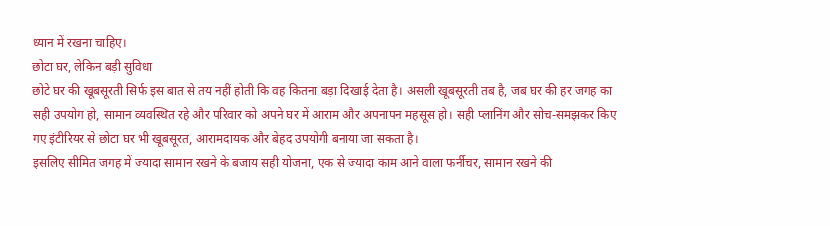ध्यान में रखना चाहिए।
छोटा घर, लेकिन बड़ी सुविधा
छोटे घर की खूबसूरती सिर्फ इस बात से तय नहीं होती कि वह कितना बड़ा दिखाई देता है। असली खूबसूरती तब है, जब घर की हर जगह का सही उपयोग हो, सामान व्यवस्थित रहे और परिवार को अपने घर में आराम और अपनापन महसूस हो। सही प्लानिंग और सोच-समझकर किए गए इंटीरियर से छोटा घर भी खूबसूरत, आरामदायक और बेहद उपयोगी बनाया जा सकता है।
इसलिए सीमित जगह में ज्यादा सामान रखने के बजाय सही योजना, एक से ज्यादा काम आने वाला फर्नीचर, सामान रखने की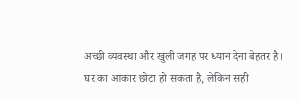अच्छी व्यवस्था और खुली जगह पर ध्यान देना बेहतर है। घर का आकार छोटा हो सकता है, लेकिन सही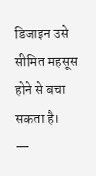डिजाइन उसे सीमित महसूस होने से बचा सकता है।
—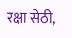रक्षा सेठी,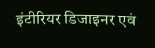इंटीरियर डिजाइनर एवं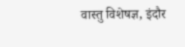वास्तु विशेषज्ञ, इंदौर